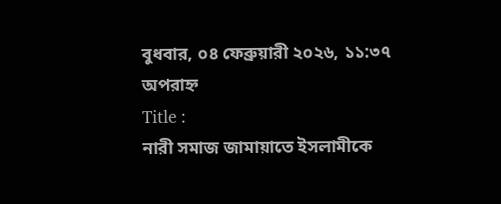বুধবার, ০৪ ফেব্রুয়ারী ২০২৬, ১১:৩৭ অপরাহ্ন
Title :
নারী সমাজ জামায়াতে ইসলামীকে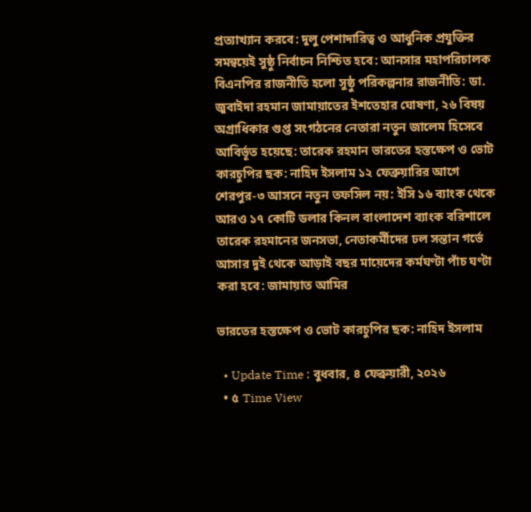প্রত্যাখ্যান করবে: দুলু পেশাদারিত্ব ও আধুনিক প্রযুক্তির সমন্বয়েই সুষ্ঠু নির্বাচন নিশ্চিত হবে: আনসার মহাপরিচালক বিএনপির রাজনীতি হলো সুষ্ঠু পরিকল্পনার রাজনীতি: ডা. জুবাইদা রহমান জামায়াতের ইশতেহার ঘোষণা, ২৬ বিষয় অগ্রাধিকার গুপ্ত সংগঠনের নেতারা নতুন জালেম হিসেবে আবির্ভূত হয়েছে: তারেক রহমান ভারতের হস্তক্ষেপ ও ভোট কারচুপির ছক: নাহিদ ইসলাম ১২ ফেব্রুয়ারির আগে শেরপুর-৩ আসনে নতুন তফসিল নয়: ইসি ১৬ ব্যাংক থেকে আরও ১৭ কোটি ডলার কিনল বাংলাদেশ ব্যাংক বরিশালে তারেক রহমানের জনসভা, নেতাকর্মীদের ঢল সন্তান গর্ভে আসার দুই থেকে আড়াই বছর মায়েদের কর্মঘণ্টা পাঁচ ঘণ্টা করা হবে: জামায়াত আমির

ভারতের হস্তক্ষেপ ও ভোট কারচুপির ছক: নাহিদ ইসলাম

  • Update Time : বুধবার, ৪ ফেব্রুয়ারী, ২০২৬
  • ৫ Time View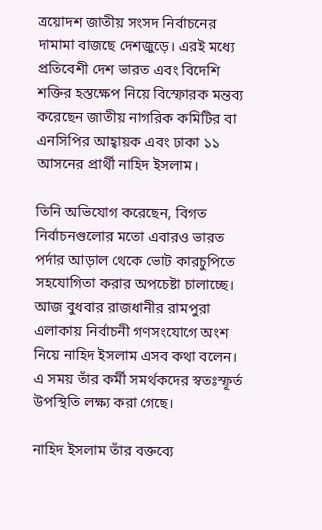ত্রয়োদশ জাতীয় সংসদ নির্বাচনের দামামা বাজছে দেশজুড়ে। এরই মধ্যে প্রতিবেশী দেশ ভারত এবং বিদেশি শক্তির হস্তক্ষেপ নিয়ে বিস্ফোরক মন্তব্য করেছেন জাতীয় নাগরিক কমিটির বা এনসিপির আহ্বায়ক এবং ঢাকা ১১ আসনের প্রার্থী নাহিদ ইসলাম।

তিনি অভিযোগ করেছেন, বিগত নির্বাচনগুলোর মতো এবারও ভারত পর্দার আড়াল থেকে ভোট কারচুপিতে সহযোগিতা করার অপচেষ্টা চালাচ্ছে। আজ বুধবার রাজধানীর রামপুরা এলাকায় নির্বাচনী গণসংযোগে অংশ নিয়ে নাহিদ ইসলাম এসব কথা বলেন। এ সময় তাঁর কর্মী সমর্থকদের স্বতঃস্ফূর্ত উপস্থিতি লক্ষ্য করা গেছে।

নাহিদ ইসলাম তাঁর বক্তব্যে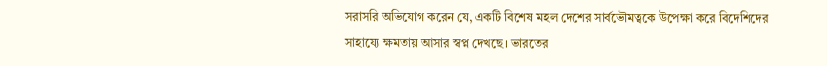সরাসরি অভিযোগ করেন যে, একটি বিশেষ মহল দেশের সার্বভৌমত্বকে উপেক্ষা করে বিদেশিদের সাহায্যে ক্ষমতায় আসার স্বপ্ন দেখছে। ভারতের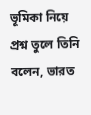ভূমিকা নিয়ে প্রশ্ন তুলে তিনি বলেন, ভারত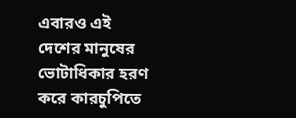এবারও এই দেশের মানুষের ভোটাধিকার হরণ করে কারচুপিতে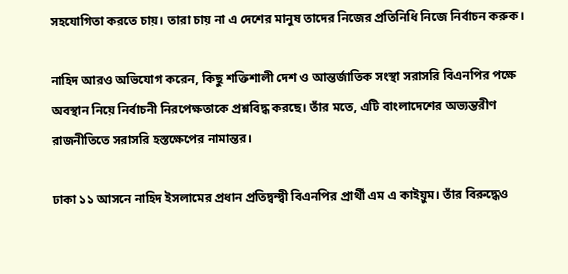সহযোগিতা করতে চায়। তারা চায় না এ দেশের মানুষ তাদের নিজের প্রতিনিধি নিজে নির্বাচন করুক।

নাহিদ আরও অভিযোগ করেন, কিছু শক্তিশালী দেশ ও আন্তর্জাতিক সংস্থা সরাসরি বিএনপির পক্ষে অবস্থান নিয়ে নির্বাচনী নিরপেক্ষতাকে প্রশ্নবিদ্ধ করছে। তাঁর মতে, এটি বাংলাদেশের অভ্যন্তরীণ রাজনীতিতে সরাসরি হস্তক্ষেপের নামান্তর।

ঢাকা ১১ আসনে নাহিদ ইসলামের প্রধান প্রতিদ্বন্দ্বী বিএনপির প্রার্থী এম এ কাইয়ুম। তাঁর বিরুদ্ধেও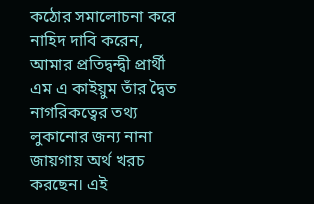কঠোর সমালোচনা করে নাহিদ দাবি করেন, আমার প্রতিদ্বন্দ্বী প্রার্থী এম এ কাইয়ুম তাঁর দ্বৈত নাগরিকত্বের তথ্য লুকানোর জন্য নানা জায়গায় অর্থ খরচ করছেন। এই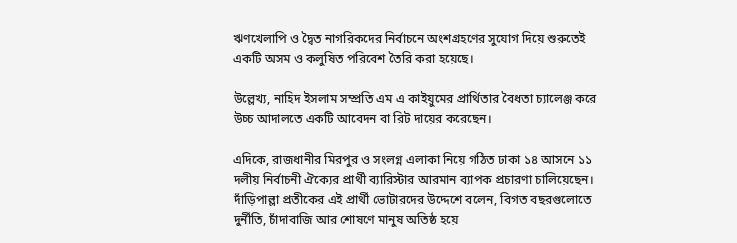ঋণখেলাপি ও দ্বৈত নাগরিকদের নির্বাচনে অংশগ্রহণের সুযোগ দিয়ে শুরুতেই একটি অসম ও কলুষিত পরিবেশ তৈরি করা হয়েছে।

উল্লেখ্য, নাহিদ ইসলাম সম্প্রতি এম এ কাইয়ুমের প্রার্থিতার বৈধতা চ্যালেঞ্জ করে উচ্চ আদালতে একটি আবেদন বা রিট দায়ের করেছেন।

এদিকে, রাজধানীর মিরপুর ও সংলগ্ন এলাকা নিয়ে গঠিত ঢাকা ১৪ আসনে ১১ দলীয় নির্বাচনী ঐক্যের প্রার্থী ব্যারিস্টার আরমান ব্যাপক প্রচারণা চালিয়েছেন। দাঁড়িপাল্লা প্রতীকের এই প্রার্থী ভোটারদের উদ্দেশে বলেন, বিগত বছরগুলোতে দুর্নীতি, চাঁদাবাজি আর শোষণে মানুষ অতিষ্ঠ হয়ে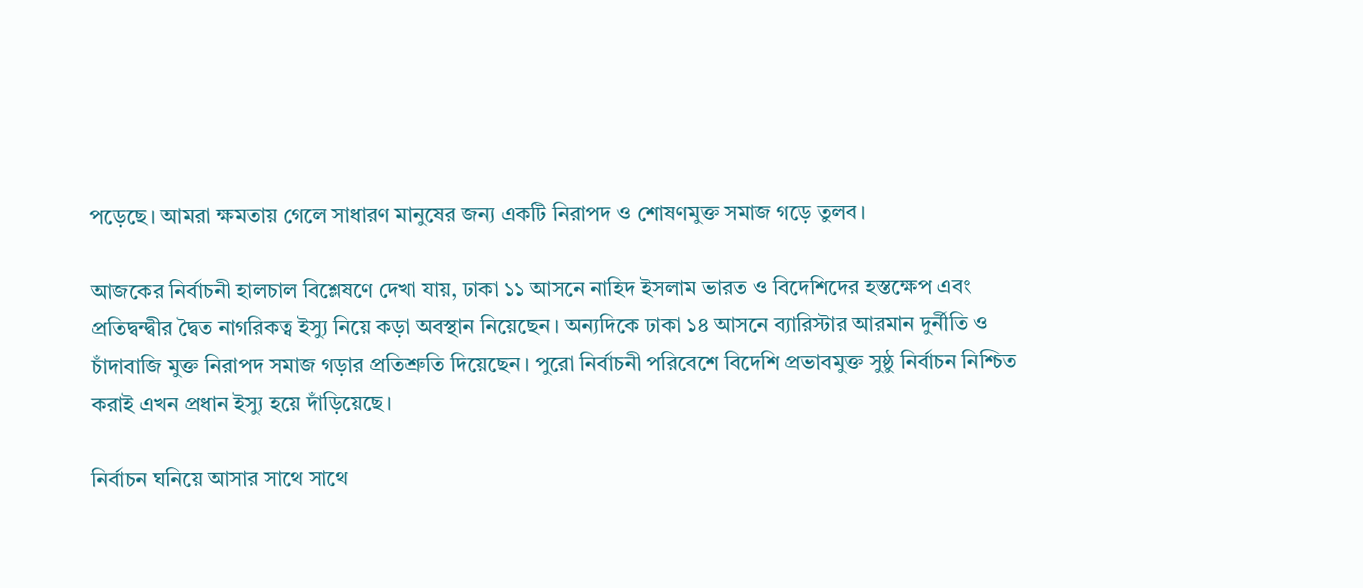পড়েছে। আমরা ক্ষমতায় গেলে সাধারণ মানুষের জন্য একটি নিরাপদ ও শোষণমুক্ত সমাজ গড়ে তুলব।

আজকের নির্বাচনী হালচাল বিশ্লেষণে দেখা যায়, ঢাকা ১১ আসনে নাহিদ ইসলাম ভারত ও বিদেশিদের হস্তক্ষেপ এবং প্রতিদ্বন্দ্বীর দ্বৈত নাগরিকত্ব ইস্যু নিয়ে কড়া অবস্থান নিয়েছেন। অন্যদিকে ঢাকা ১৪ আসনে ব্যারিস্টার আরমান দুর্নীতি ও চাঁদাবাজি মুক্ত নিরাপদ সমাজ গড়ার প্রতিশ্রুতি দিয়েছেন। পুরো নির্বাচনী পরিবেশে বিদেশি প্রভাবমুক্ত সুষ্ঠু নির্বাচন নিশ্চিত করাই এখন প্রধান ইস্যু হয়ে দাঁড়িয়েছে।

নির্বাচন ঘনিয়ে আসার সাথে সাথে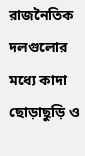রাজনৈতিক দলগুলোর মধ্যে কাদা ছোড়াছুড়ি ও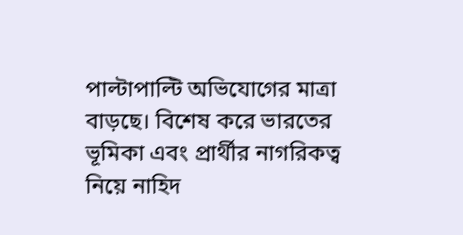পাল্টাপাল্টি অভিযোগের মাত্রা বাড়ছে। বিশেষ করে ভারতের ভূমিকা এবং প্রার্থীর নাগরিকত্ব নিয়ে নাহিদ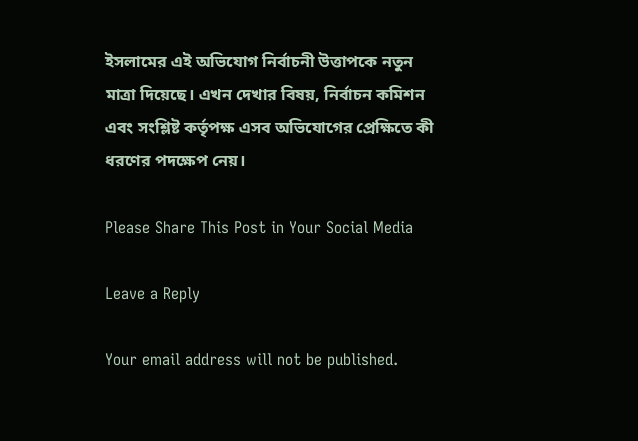ইসলামের এই অভিযোগ নির্বাচনী উত্তাপকে নতুন মাত্রা দিয়েছে। এখন দেখার বিষয়, নির্বাচন কমিশন এবং সংশ্লিষ্ট কর্তৃপক্ষ এসব অভিযোগের প্রেক্ষিতে কী ধরণের পদক্ষেপ নেয়।

Please Share This Post in Your Social Media

Leave a Reply

Your email address will not be published.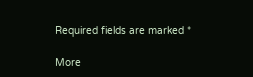Required fields are marked *

More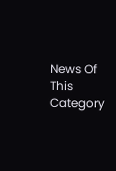News Of This Category